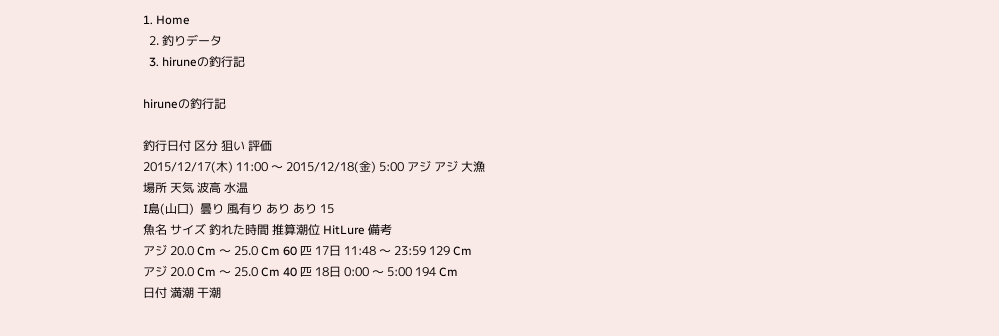1. Home
  2. 釣りデータ
  3. hiruneの釣行記

hiruneの釣行記

釣行日付 区分 狙い 評価
2015/12/17(木) 11:00 〜 2015/12/18(金) 5:00 アジ アジ 大漁
場所 天気 波高 水温
I島(山口)  曇り 風有り あり あり 15
魚名 サイズ 釣れた時間 推算潮位 HitLure 備考
アジ 20.0 Cm 〜 25.0 Cm 60 匹 17日 11:48 〜 23:59 129 Cm
アジ 20.0 Cm 〜 25.0 Cm 40 匹 18日 0:00 〜 5:00 194 Cm
日付 満潮 干潮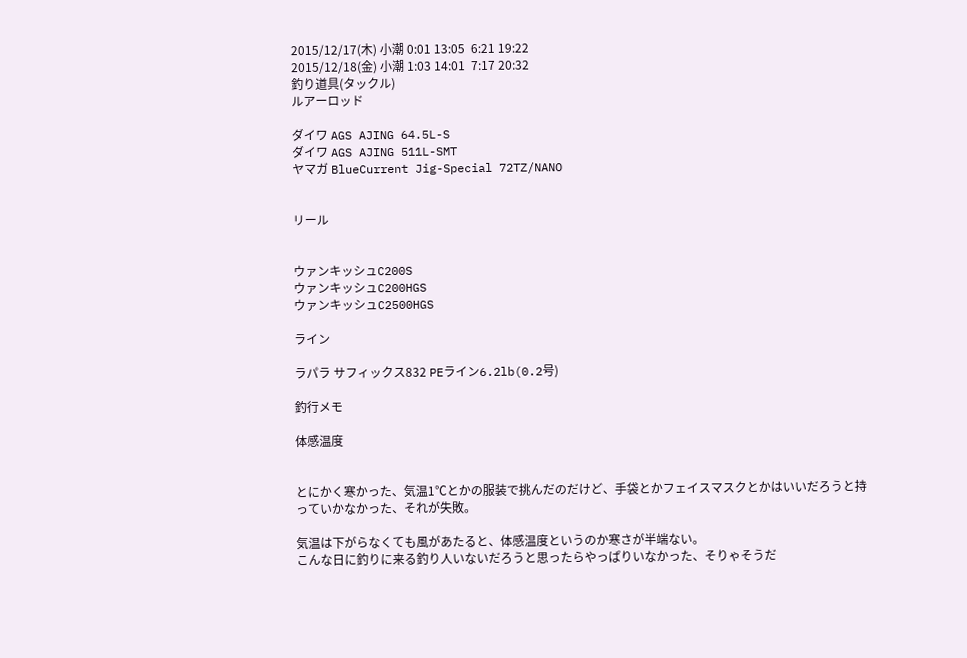2015/12/17(木) 小潮 0:01 13:05  6:21 19:22
2015/12/18(金) 小潮 1:03 14:01  7:17 20:32
釣り道具(タックル)
ルアーロッド

ダイワ AGS AJING 64.5L-S
ダイワ AGS AJING 511L-SMT
ヤマガ BlueCurrent Jig-Special 72TZ/NANO


リール


ウァンキッシュC200S
ウァンキッシュC200HGS
ウァンキッシュC2500HGS

ライン

ラパラ サフィックス832 PEライン6.2lb(0.2号)

釣行メモ

体感温度


とにかく寒かった、気温1℃とかの服装で挑んだのだけど、手袋とかフェイスマスクとかはいいだろうと持っていかなかった、それが失敗。

気温は下がらなくても風があたると、体感温度というのか寒さが半端ない。
こんな日に釣りに来る釣り人いないだろうと思ったらやっぱりいなかった、そりゃそうだ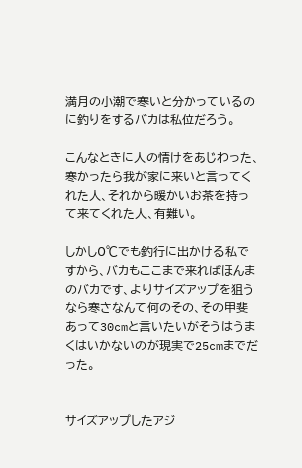満月の小潮で寒いと分かっているのに釣りをするバカは私位だろう。

こんなときに人の情けをあじわった、寒かったら我が家に来いと言ってくれた人、それから暖かいお茶を持って来てくれた人、有難い。

しかし0℃でも釣行に出かける私ですから、バカもここまで来ればほんまのバカです、よりサイズアップを狙うなら寒さなんて何のその、その甲斐あって30cmと言いたいがそうはうまくはいかないのが現実で25cmまでだった。


サイズアップしたアジ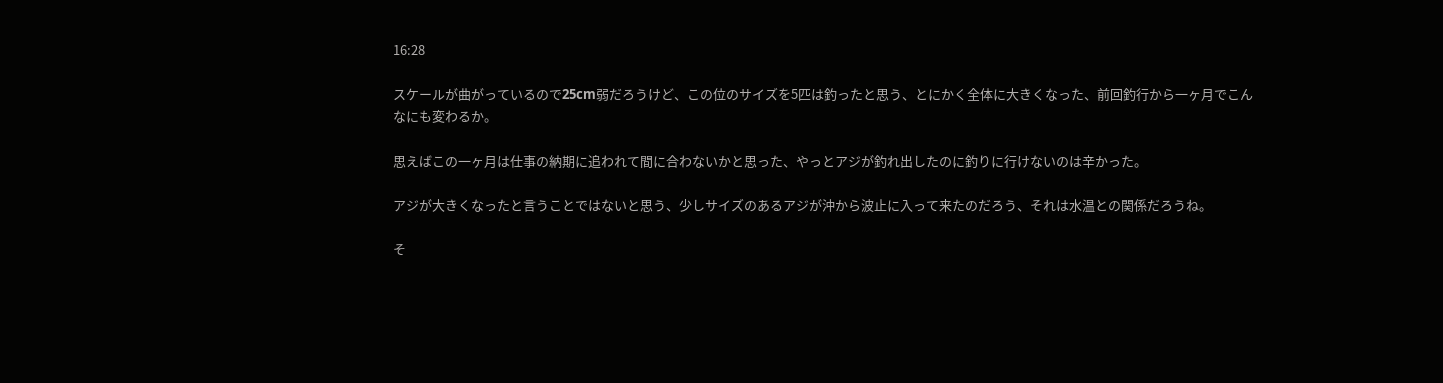16:28

スケールが曲がっているので25cm弱だろうけど、この位のサイズを5匹は釣ったと思う、とにかく全体に大きくなった、前回釣行から一ヶ月でこんなにも変わるか。

思えばこの一ヶ月は仕事の納期に追われて間に合わないかと思った、やっとアジが釣れ出したのに釣りに行けないのは辛かった。

アジが大きくなったと言うことではないと思う、少しサイズのあるアジが沖から波止に入って来たのだろう、それは水温との関係だろうね。

そ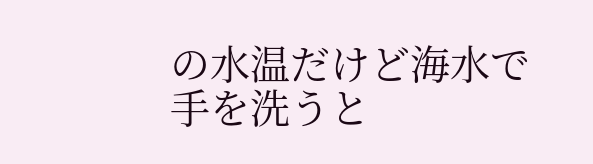の水温だけど海水で手を洗うと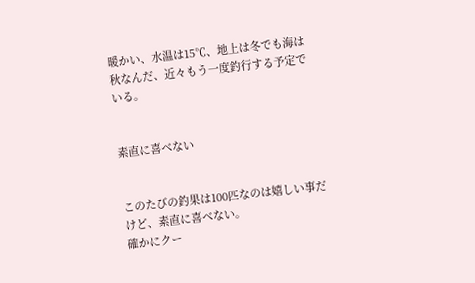暖かい、水温は15℃、地上は冬でも海は秋なんだ、近々もう一度釣行する予定でいる。


素直に喜べない


このたびの釣果は100匹なのは嬉しい事だけど、素直に喜べない。
確かにクー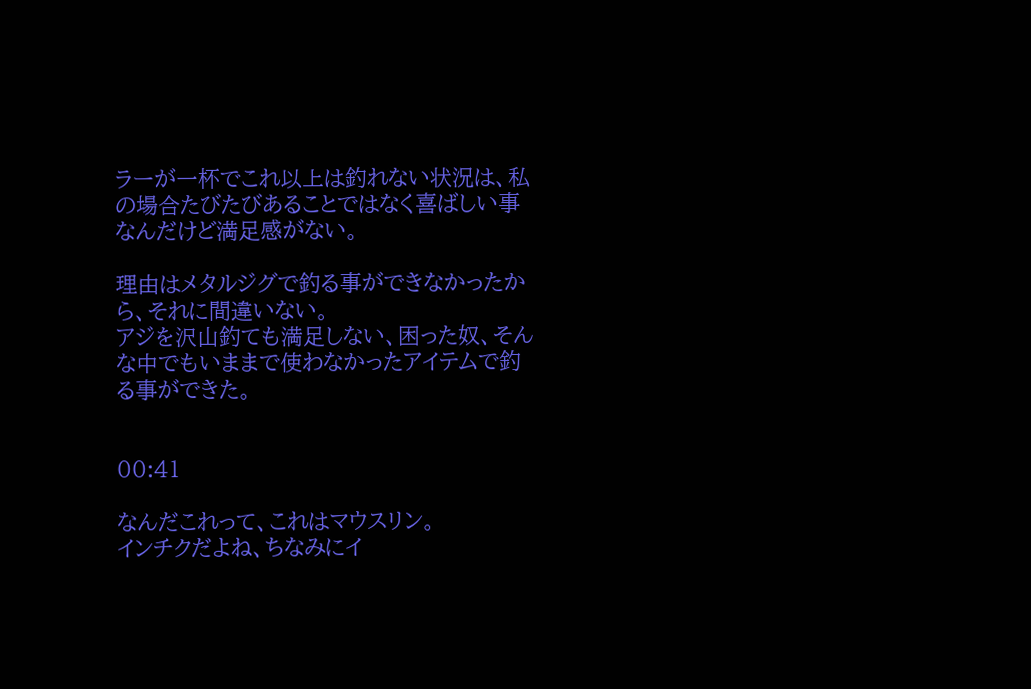ラーが一杯でこれ以上は釣れない状況は、私の場合たびたびあることではなく喜ばしい事なんだけど満足感がない。

理由はメタルジグで釣る事ができなかったから、それに間違いない。
アジを沢山釣ても満足しない、困った奴、そんな中でもいままで使わなかったアイテムで釣る事ができた。


00:41

なんだこれって、これはマウスリン。
インチクだよね、ちなみにイ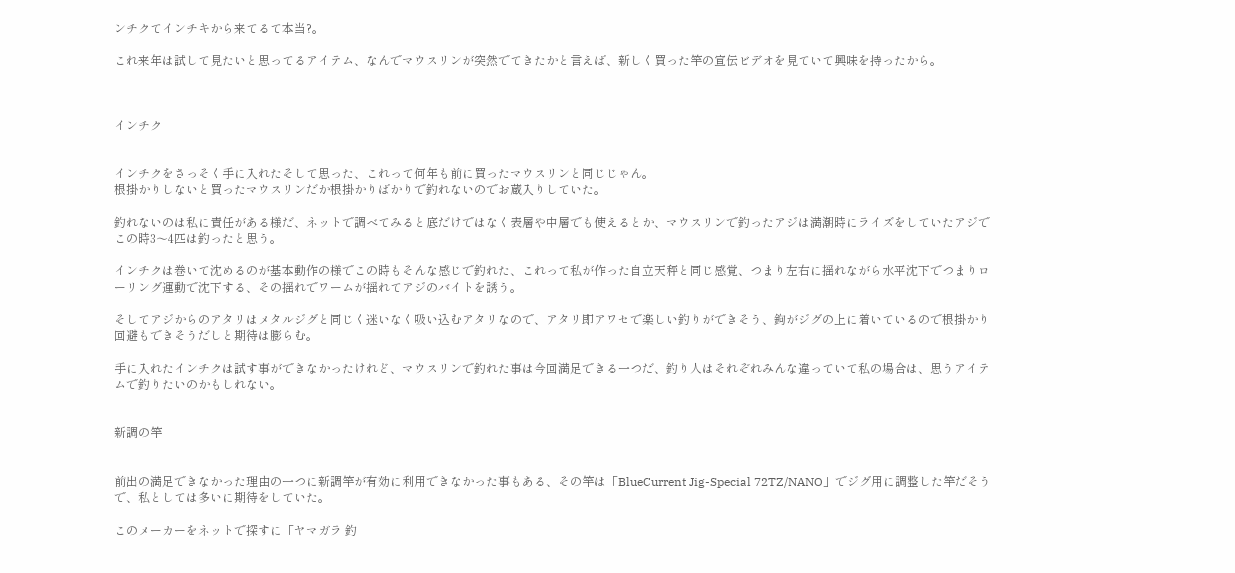ンチクてインチキから来てるて本当?。

これ来年は試して見たいと思ってるアイテム、なんでマウスリンが突然でてきたかと言えば、新しく買った竿の宣伝ビデオを見ていて興味を持ったから。



インチク


インチクをさっそく手に入れたそして思った、これって何年も前に買ったマウスリンと同じじゃん。
根掛かりしないと買ったマウスリンだか根掛かりばかりで釣れないのでお蔵入りしていた。

釣れないのは私に責任がある様だ、ネットで調べてみると底だけではなく表層や中層でも使えるとか、マウスリンで釣ったアジは満潮時にライズをしていたアジでこの時3〜4匹は釣ったと思う。

インチクは巻いて沈めるのが基本動作の様でこの時もそんな感じで釣れた、これって私が作った自立天秤と同じ感覚、つまり左右に揺れながら水平沈下でつまりローリング運動で沈下する、その揺れでワームが揺れてアジのバイトを誘う。

そしてアジからのアタリはメタルジグと同じく迷いなく吸い込むアタリなので、アタリ即アワセで楽しい釣りができそう、鉤がジグの上に着いているので根掛かり回避もできそうだしと期待は膨らむ。

手に入れたインチクは試す事ができなかったけれど、マウスリンで釣れた事は今回満足できる一つだ、釣り人はそれぞれみんな違っていて私の場合は、思うアイテムで釣りたいのかもしれない。


新調の竿


前出の満足できなかった理由の一つに新調竿が有効に利用できなかった事もある、その竿は「BlueCurrent Jig-Special 72TZ/NANO」でジグ用に調整した竿だそうで、私としては多いに期待をしていた。

このメーカーをネットで探すに「ヤマガラ 釣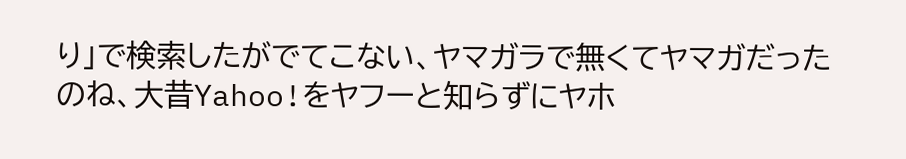り」で検索したがでてこない、ヤマガラで無くてヤマガだったのね、大昔Yahoo!をヤフーと知らずにヤホ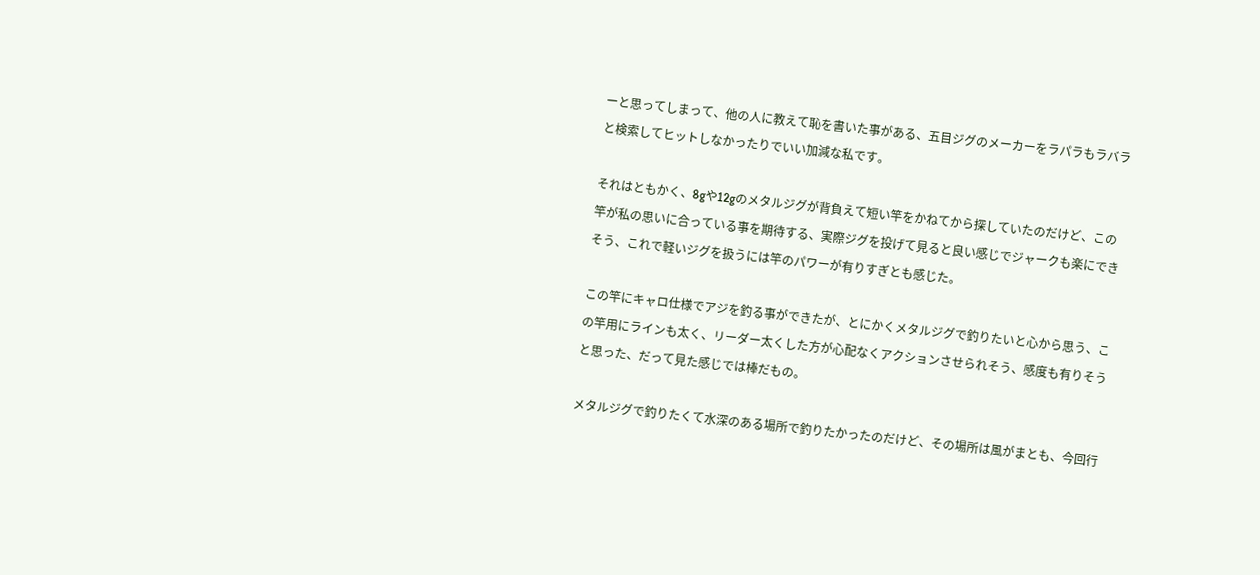ーと思ってしまって、他の人に教えて恥を書いた事がある、五目ジグのメーカーをラパラもラバラと検索してヒットしなかったりでいい加減な私です。

それはともかく、8gや12gのメタルジグが背負えて短い竿をかねてから探していたのだけど、この竿が私の思いに合っている事を期待する、実際ジグを投げて見ると良い感じでジャークも楽にできそう、これで軽いジグを扱うには竿のパワーが有りすぎとも感じた。

この竿にキャロ仕様でアジを釣る事ができたが、とにかくメタルジグで釣りたいと心から思う、この竿用にラインも太く、リーダー太くした方が心配なくアクションさせられそう、感度も有りそうと思った、だって見た感じでは棒だもの。

メタルジグで釣りたくて水深のある場所で釣りたかったのだけど、その場所は風がまとも、今回行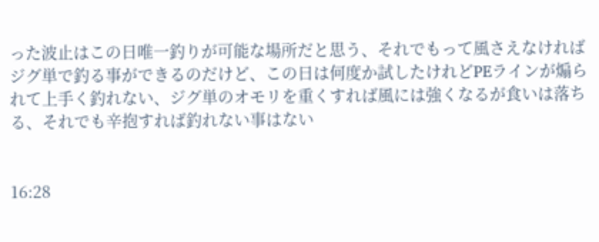った波止はこの日唯一釣りが可能な場所だと思う、それでもって風さえなければジグ単で釣る事ができるのだけど、この日は何度か試したけれどPEラインが煽られて上手く釣れない、ジグ単のオモリを重くすれば風には強くなるが食いは落ちる、それでも辛抱すれば釣れない事はない


16:28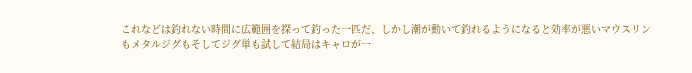これなどは釣れない時間に広範囲を探って釣った一匹だ、しかし潮が動いて釣れるようになると効率が悪いマウスリンもメタルジグもそしてジグ単も試して結局はキャロが一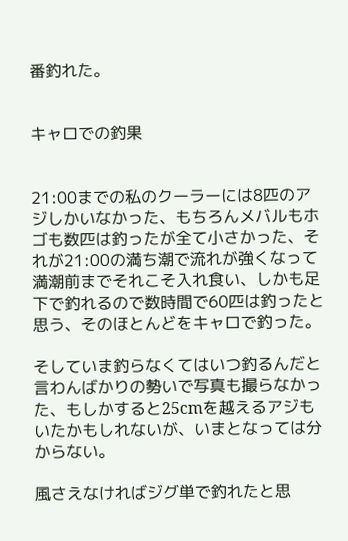番釣れた。


キャロでの釣果


21:00までの私のクーラーには8匹のアジしかいなかった、もちろんメバルもホゴも数匹は釣ったが全て小さかった、それが21:00の満ち潮で流れが強くなって満潮前までそれこそ入れ食い、しかも足下で釣れるので数時間で60匹は釣ったと思う、そのほとんどをキャロで釣った。

そしていま釣らなくてはいつ釣るんだと言わんばかりの勢いで写真も撮らなかった、もしかすると25cmを越えるアジもいたかもしれないが、いまとなっては分からない。

風さえなければジグ単で釣れたと思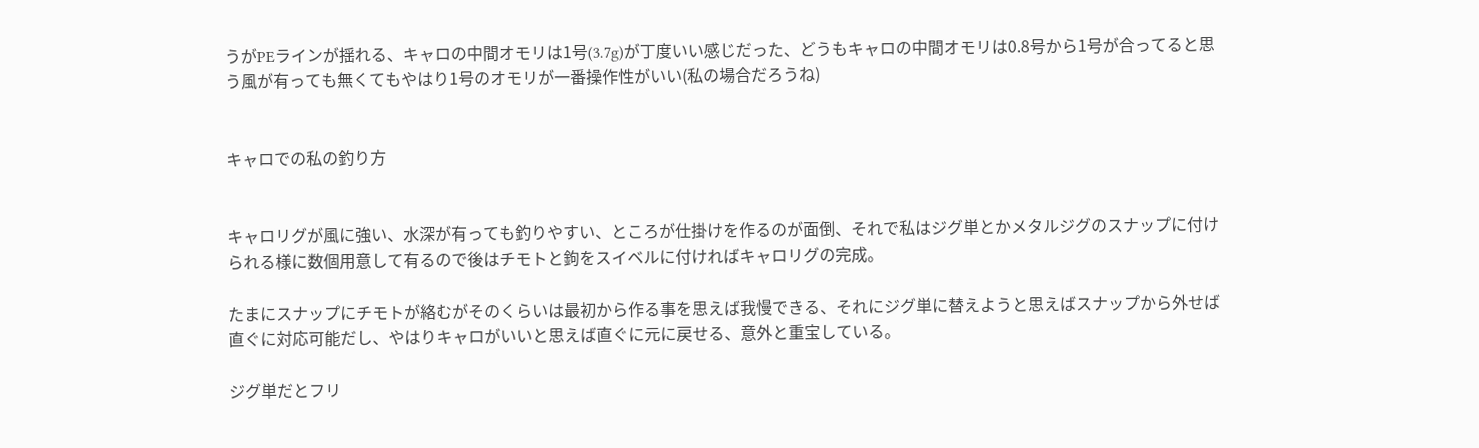うがPEラインが揺れる、キャロの中間オモリは1号(3.7g)が丁度いい感じだった、どうもキャロの中間オモリは0.8号から1号が合ってると思う風が有っても無くてもやはり1号のオモリが一番操作性がいい(私の場合だろうね)


キャロでの私の釣り方


キャロリグが風に強い、水深が有っても釣りやすい、ところが仕掛けを作るのが面倒、それで私はジグ単とかメタルジグのスナップに付けられる様に数個用意して有るので後はチモトと鉤をスイベルに付ければキャロリグの完成。

たまにスナップにチモトが絡むがそのくらいは最初から作る事を思えば我慢できる、それにジグ単に替えようと思えばスナップから外せば直ぐに対応可能だし、やはりキャロがいいと思えば直ぐに元に戻せる、意外と重宝している。

ジグ単だとフリ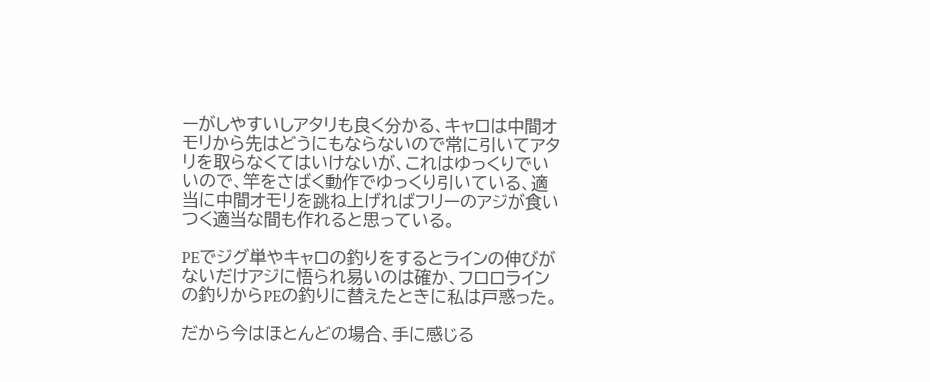ーがしやすいしアタリも良く分かる、キャロは中間オモリから先はどうにもならないので常に引いてアタリを取らなくてはいけないが、これはゆっくりでいいので、竿をさばく動作でゆっくり引いている、適当に中間オモリを跳ね上げればフリーのアジが食いつく適当な間も作れると思っている。

PEでジグ単やキャロの釣りをするとラインの伸びがないだけアジに悟られ易いのは確か、フロロラインの釣りからPEの釣りに替えたときに私は戸惑った。

だから今はほとんどの場合、手に感じる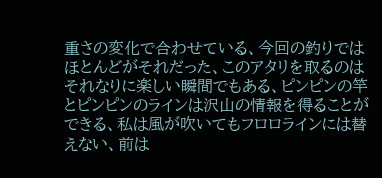重さの変化で合わせている、今回の釣りではほとんどがそれだった、このアタリを取るのはそれなりに楽しい瞬間でもある、ピンピンの竿とピンピンのラインは沢山の情報を得ることができる、私は風が吹いてもフロロラインには替えない、前は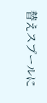替えスプールに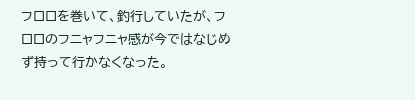フロロを巻いて、釣行していたが、フロロのフニャフニャ感が今ではなじめず持って行かなくなった。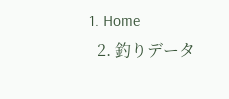1. Home
  2. 釣りデータ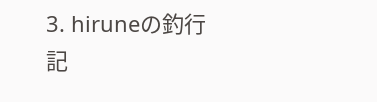3. hiruneの釣行記